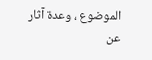الموضوع ، وعدة آثار عن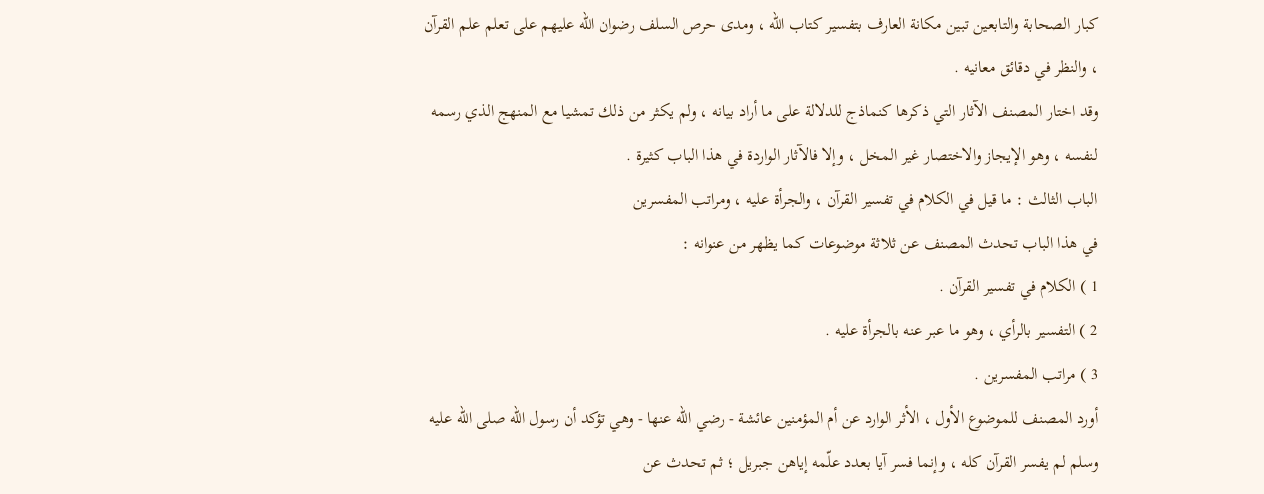كبار الصحابة والتابعين تبين مكانة العارف بتفسير كتاب اللّه ، ومدى حرص السلف رضوان اللّه عليهم على تعلم علم القرآن ، والنظر في دقائق معانيه .
وقد اختار المصنف الآثار التي ذكرها كنماذج للدلالة على ما أراد بيانه ، ولم يكثر من ذلك تمشيا مع المنهج الذي رسمه لنفسه ، وهو الإيجاز والاختصار غير المخل ، وإلا فالآثار الواردة في هذا الباب كثيرة .
الباب الثالث : ما قيل في الكلام في تفسير القرآن ، والجرأة عليه ، ومراتب المفسرين
في هذا الباب تحدث المصنف عن ثلاثة موضوعات كما يظهر من عنوانه :
1 ) الكلام في تفسير القرآن .
2 ) التفسير بالرأي ، وهو ما عبر عنه بالجرأة عليه .
3 ) مراتب المفسرين .
أورد المصنف للموضوع الأول ، الأثر الوارد عن أم المؤمنين عائشة - رضي اللّه عنها - وهي تؤكد أن رسول اللّه صلى اللّه عليه وسلم لم يفسر القرآن كله ، وإنما فسر آيا بعدد علّمه إياهن جبريل ؛ ثم تحدث عن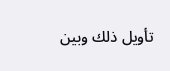تأويل ذلك وبين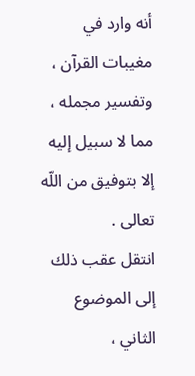أنه وارد في مغيبات القرآن ، وتفسير مجمله ، مما لا سبيل إليه إلا بتوفيق من اللّه تعالى .
انتقل عقب ذلك إلى الموضوع الثاني ،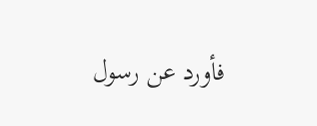فأورد عن رسول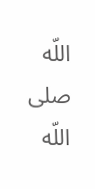اللّه صلى اللّه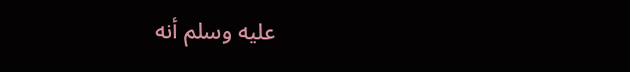عليه وسلم أنه